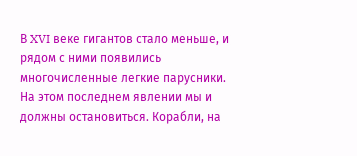В XVI веке гигантов стало меньше, и рядом с ними появились многочисленные легкие парусники. На этом последнем явлении мы и должны остановиться. Корабли, на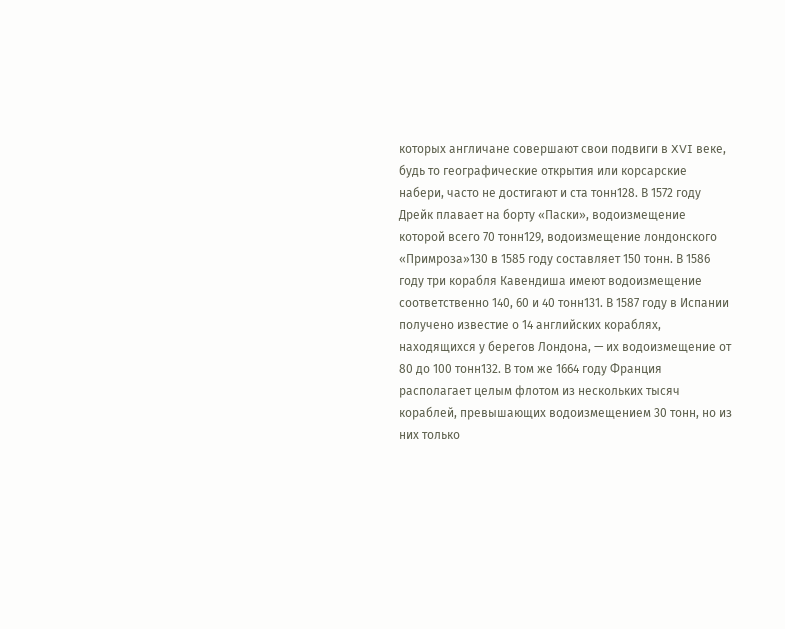которых англичане совершают свои подвиги в XVI веке, будь то географические открытия или корсарские набери, часто не достигают и ста тонн128. В 1572 году Дрейк плавает на борту «Паски», водоизмещение которой всего 70 тонн129, водоизмещение лондонского «Примроза»130 в 1585 году составляет 150 тонн. В 1586 году три корабля Кавендиша имеют водоизмещение соответственно 140, 60 и 40 тонн131. В 1587 году в Испании получено известие о 14 английских кораблях, находящихся у берегов Лондона, — их водоизмещение от 80 до 100 тонн132. В том же 1664 году Франция располагает целым флотом из нескольких тысяч кораблей, превышающих водоизмещением 30 тонн, но из них только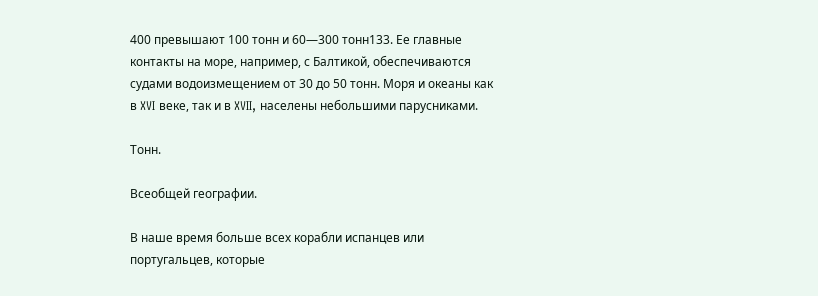400 превышают 100 тонн и 60—300 тонн133. Ее главные контакты на море, например, с Балтикой, обеспечиваются судами водоизмещением от 30 до 50 тонн. Моря и океаны как в XVI веке, так и в XVII, населены небольшими парусниками.

Тонн.

Всеобщей географии.

В наше время больше всех корабли испанцев или португальцев, которые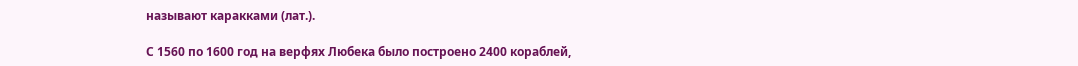называют каракками (лат.).

С 1560 по 1600 год на верфях Любека было построено 2400 кораблей,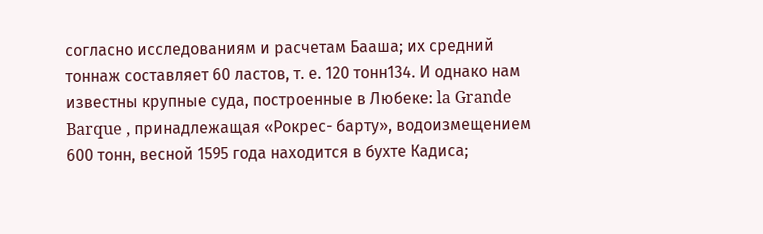согласно исследованиям и расчетам Бааша; их средний тоннаж составляет 60 ластов, т. е. 120 тонн134. И однако нам известны крупные суда, построенные в Любеке: la Grande Barque , принадлежащая «Рокрес- барту», водоизмещением 600 тонн, весной 1595 года находится в бухте Кадиса;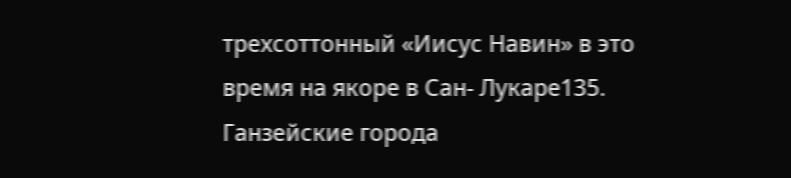трехсоттонный «Иисус Навин» в это время на якоре в Сан- Лукаре135. Ганзейские города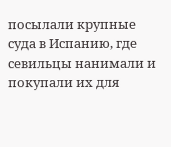посылали крупные суда в Испанию, где севильцы нанимали и покупали их для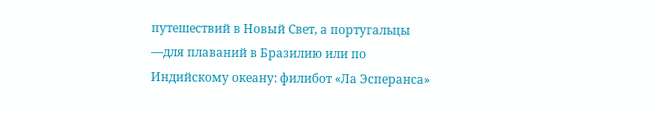путешествий в Новый Свет, а португальцы —для плаваний в Бразилию или по Индийскому океану: филибот «Ла Эсперанса»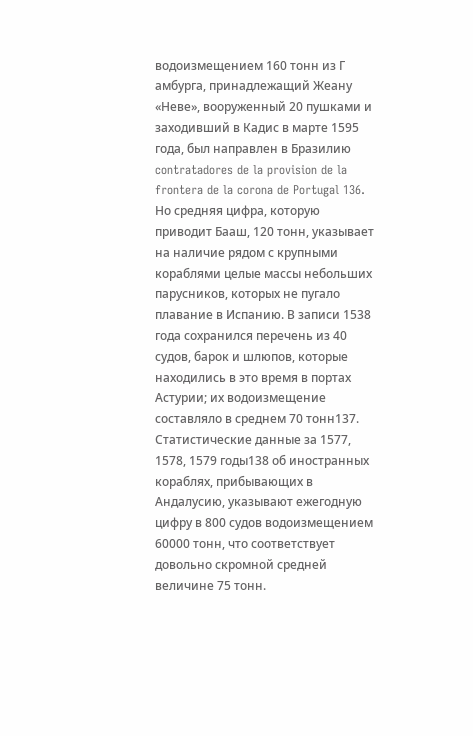водоизмещением 160 тонн из Г амбурга, принадлежащий Жеану «Неве», вооруженный 20 пушками и заходивший в Кадис в марте 1595 года, был направлен в Бразилию contratadores de la provision de la frontera de la corona de Portugal 136. Но средняя цифра, которую приводит Бааш, 120 тонн, указывает на наличие рядом с крупными кораблями целые массы небольших парусников, которых не пугало плавание в Испанию. В записи 1538 года сохранился перечень из 40 судов, барок и шлюпов, которые находились в это время в портах Астурии; их водоизмещение составляло в среднем 70 тонн137. Статистические данные за 1577, 1578, 1579 годы138 об иностранных кораблях, прибывающих в Андалусию, указывают ежегодную цифру в 800 судов водоизмещением 60000 тонн, что соответствует довольно скромной средней величине 75 тонн.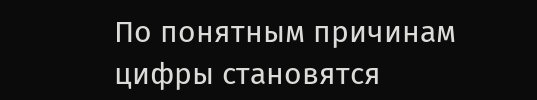По понятным причинам цифры становятся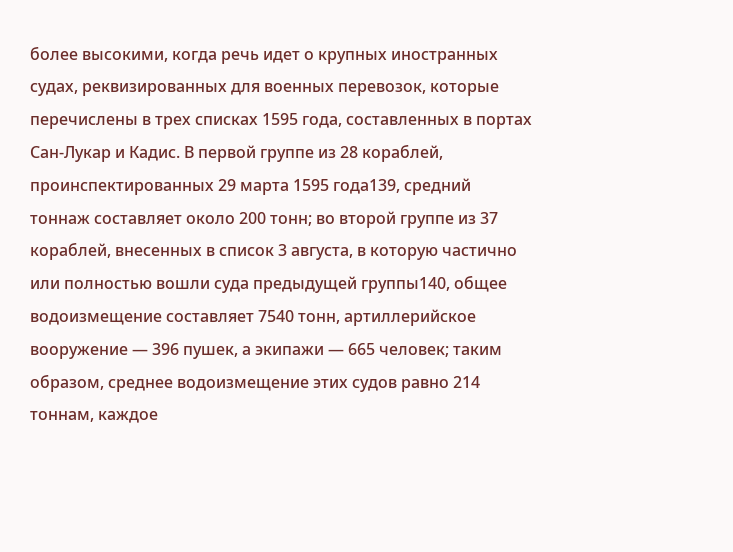более высокими, когда речь идет о крупных иностранных судах, реквизированных для военных перевозок, которые перечислены в трех списках 1595 года, составленных в портах Сан-Лукар и Кадис. В первой группе из 28 кораблей, проинспектированных 29 марта 1595 года139, средний тоннаж составляет около 200 тонн; во второй группе из 37 кораблей, внесенных в список 3 августа, в которую частично или полностью вошли суда предыдущей группы140, общее водоизмещение составляет 7540 тонн, артиллерийское вооружение — 396 пушек, а экипажи — 665 человек; таким образом, среднее водоизмещение этих судов равно 214 тоннам, каждое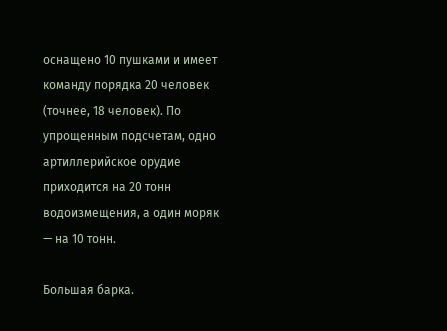оснащено 10 пушками и имеет команду порядка 20 человек (точнее, 18 человек). По упрощенным подсчетам, одно артиллерийское орудие приходится на 20 тонн водоизмещения, а один моряк — на 10 тонн.

Большая барка.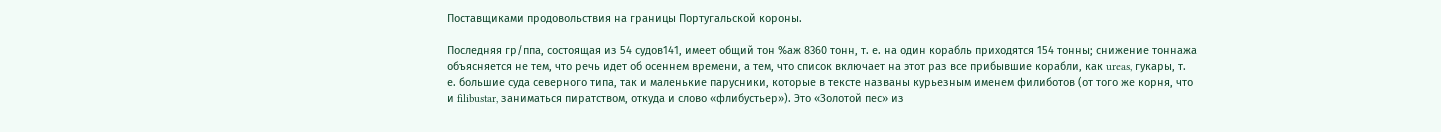Поставщиками продовольствия на границы Португальской короны.

Последняя гр/ппа, состоящая из 54 судов141, имеет общий тон %аж 8360 тонн, т. е. на один корабль приходятся 154 тонны; снижение тоннажа объясняется не тем, что речь идет об осеннем времени, а тем, что список включает на этот раз все прибывшие корабли, как ureas, гукары, т. е. большие суда северного типа, так и маленькие парусники, которые в тексте названы курьезным именем филиботов (от того же корня, что и filibustar, заниматься пиратством, откуда и слово «флибустьер»). Это «Золотой пес» из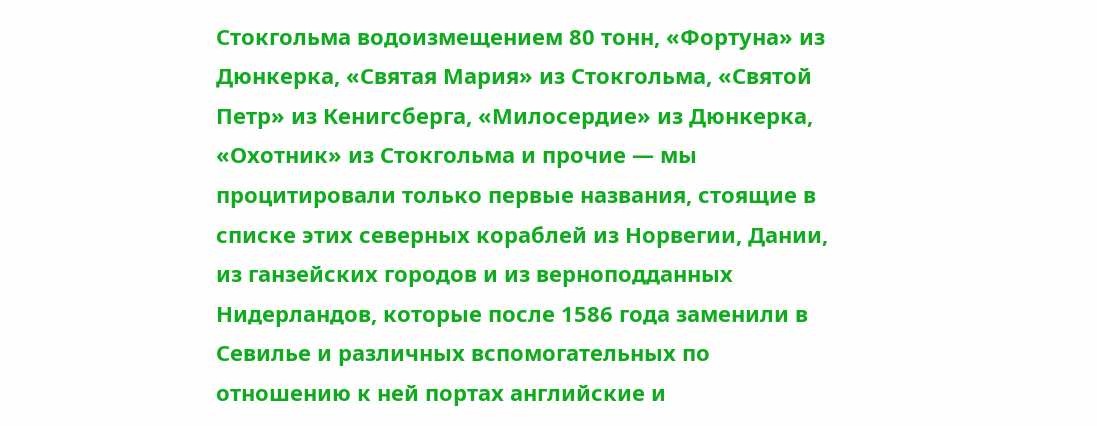Стокгольма водоизмещением 80 тонн, «Фортуна» из Дюнкерка, «Святая Мария» из Стокгольма, «Святой Петр» из Кенигсберга, «Милосердие» из Дюнкерка, «Охотник» из Стокгольма и прочие — мы процитировали только первые названия, стоящие в списке этих северных кораблей из Норвегии, Дании, из ганзейских городов и из верноподданных Нидерландов, которые после 1586 года заменили в Севилье и различных вспомогательных по отношению к ней портах английские и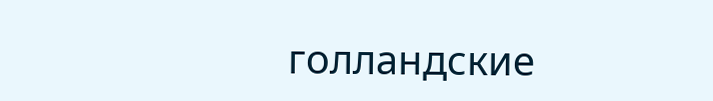голландские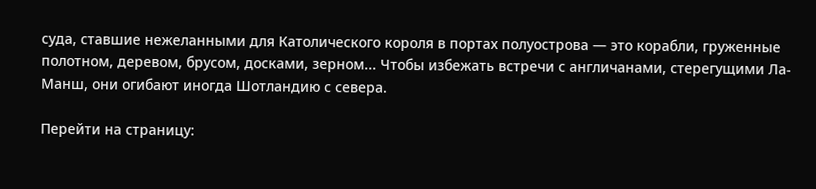суда, ставшие нежеланными для Католического короля в портах полуострова — это корабли, груженные полотном, деревом, брусом, досками, зерном... Чтобы избежать встречи с англичанами, стерегущими Ла-Манш, они огибают иногда Шотландию с севера.

Перейти на страницу: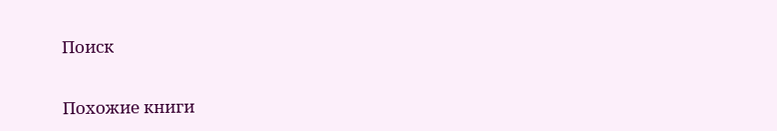Поиск

Похожие книги